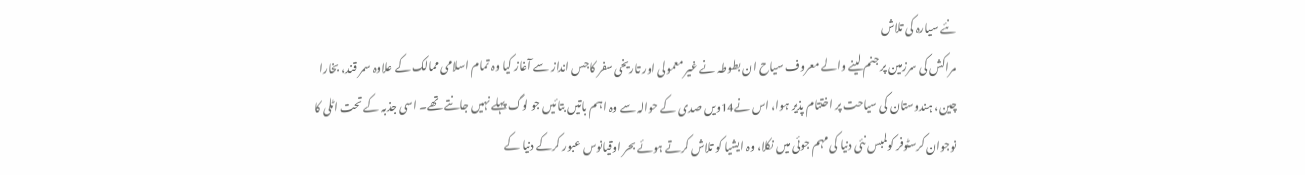نئے سیارہ کی تلاش
مراکش کی سرزمین پر جنم لینے والے معروف سیاح ان بطوطہ نے غیر معمولی اور تاریخی سفر کاجس انداز سے آغاز کیا وہ تمام اسلامی ممالک کے علاوہ سمر قند، بخارا چین، ہندوستان کی سیاحت پر اختتام پذیر ہوا، اس نے14ویں صدی کے حوالہ سے وہ اہم باتیں بتائیں جو لوگ پہلے نہیں جانتے تھے۔ اسی جذبہ کے تحت اٹلی کا نوجوان کرسٹوفر کولمبس نئی دنیا کی مہم جوئی میں نکلا، وہ ایشیا کو تلاش کرتے ہوئے بحر اوقیانوس عبور کرکے دنیا کے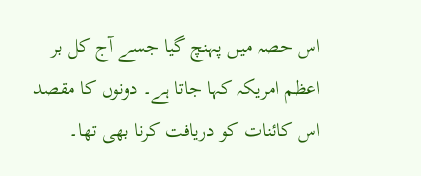اس حصہ میں پہنچ گیا جسے آج کل بر اعظم امریکہ کہا جاتا ہے۔ دونوں کا مقصد اس کائنات کو دریافت کرنا بھی تھا۔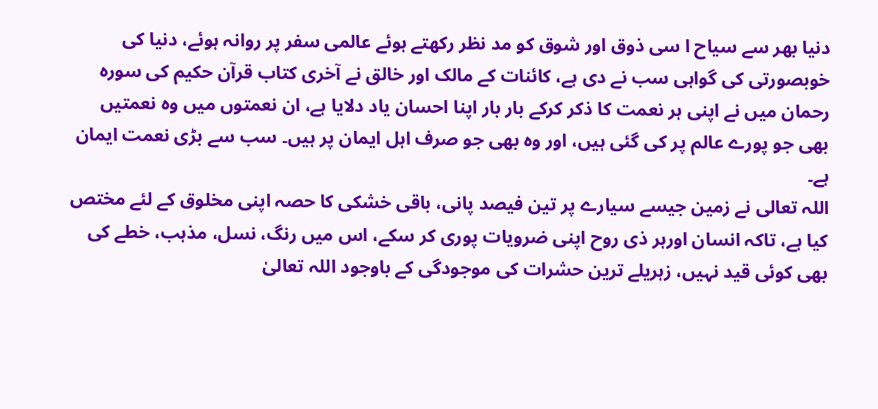دنیا بھر سے سیاح ا سی ذوق اور شوق کو مد نظر رکھتے ہوئے عالمی سفر پر روانہ ہوئے، دنیا کی خوبصورتی کی گواہی سب نے دی ہے، کائنات کے مالک اور خالق نے آخری کتاب قرآن حکیم کی سورہ رحمان میں نے اپنی ہر نعمت کا ذکر کرکے بار بار اپنا احسان یاد دلایا ہے، ان نعمتوں میں وہ نعمتیں بھی جو پورے عالم پر کی گئی ہیں، اور وہ بھی جو صرف اہل ایمان پر ہیں۔ سب سے بڑی نعمت ایمان ہے۔
اللہ تعالی نے زمین جیسے سیارے پر تین فیصد پانی، باقی خشکی کا حصہ اپنی مخلوق کے لئے مختص کیا ہے، تاکہ انسان اورہر ذی روح اپنی ضرویات پوری کر سکے، اس میں رنگ، نسل، مذہب، خطے کی بھی کوئی قید نہیں، زہریلے ترین حشرات کی موجودگی کے باوجود اللہ تعالیٰ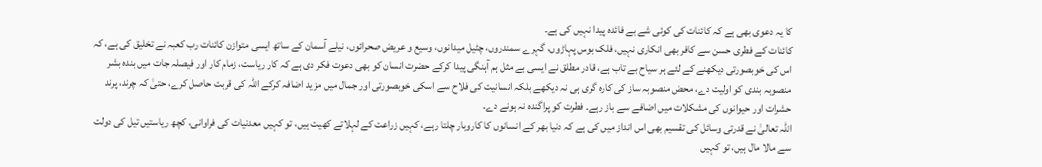کا یہ دعوی بھی ہے کہ کائنات کی کوئی شے بے فائدہ پیدا نہیں کی ہے۔
کائنات کے فطری حسن سے کافر بھی انکاری نہیں، فلک بوس پہاڑوں، گہرے سمندروں، چٹیل میدانوں، وسیع و عریض صحرائوں، نیلے آسمان کے ساتھ ایسی متوازن کائنات رب کعبہ نے تخلیق کی ہے، کہ اس کی خوبصورتی دیکھنے کے لئے ہر سیاح بے تاب ہے، قادر مطلق نے ایسی بے مثل ہم آہنگی پیدا کرکے حضرت انسان کو بھی دعوت فکر دی ہے کہ کار ریاست، زمام کار اور فیصلہ جات میں بندہ بشر منصوبہ بندی کو اولیت دے، محض منصوبہ ساز کی کارہ گری ہی نہ دیکھے بلکہ انسانیت کی فلاح سے اسکی خوبصورتی اور جمال میں مزید اضافہ کرکے اللہ کی قربت حاصل کرے، حتیٰ کہ چرند، پرند حشرات اور حیوانوں کی مشکلات میں اضافے سے باز رہے۔ فطرت کو پراگندہ نہ ہونے دے۔
اللہ تعالیٰ نے قدرتی وسائل کی تقسیم بھی اس انداز میں کی ہے کہ دنیا بھر کے انسانوں کا کاروبار چلتا رہے، کہیں زراعت کے لہلاتے کھیت ہیں، تو کہیں معدنیات کی فراوانی، کچھ ریاستیں تیل کی دولت سے مالا مال ہیں، تو کہیں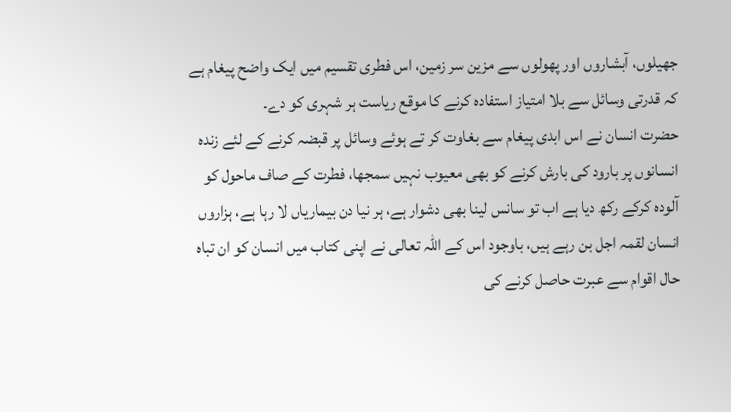جھیلوں، آبشاروں اور پھولوں سے مزین سر زمین، اس فطری تقسیم میں ایک واضح پیغام ہے کہ قدرتی وسائل سے بلا امتیاز استفادہ کرنے کا موقع ریاست ہر شہری کو دے۔
حضرت انسان نے اس ابدی پیغام سے بغاوت کر تے ہوئے وسائل پر قبضہ کرنے کے لئے زندہ انسانوں پر بارود کی بارش کرنے کو بھی معیوب نہیں سمجھا، فطرت کے صاف ماحول کو آلودہ کرکے رکھ دیا ہے اب تو سانس لینا بھی دشوار ہے، ہر نیا دن بیماریاں لا رہا ہے، ہزاروں انسان لقمہ اجل بن رہے ہیں، باوجود اس کے اللہ تعالی نے اپنی کتاب میں انسان کو ان تباہ حال اقوام سے عبرت حاصل کرنے کی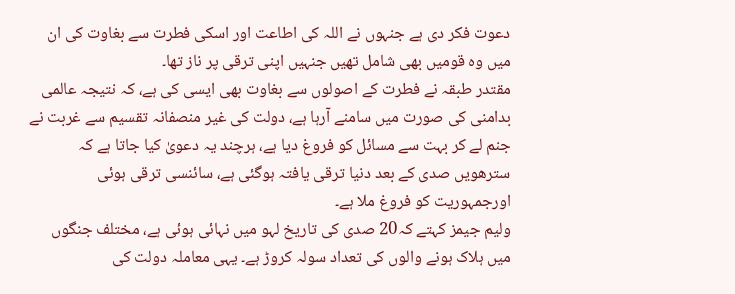دعوت فکر دی ہے جنہوں نے اللہ کی اطاعت اور اسکی فطرت سے بغاوت کی ان میں وہ قومیں بھی شامل تھیں جنہیں اپنی ترقی پر ناز تھا۔
مقتدر طبقہ نے فطرت کے اصولوں سے بغاوت بھی ایسی کی ہے، کہ نتیجہ عالمی بدامنی کی صورت میں سامنے آرہا ہے، دولت کی غیر منصفانہ تقسیم سے غربت نے جنم لے کر بہت سے مسائل کو فروغ دیا ہے، ہرچند یہ دعویٰ کیا جاتا ہے کہ سترھویں صدی کے بعد دنیا ترقی یافتہ ہوگئی ہے، سائنسی ترقی ہوئی اورجمہوریت کو فروغ ملا ہے۔
ولیم جیمز کہتے کہ20 صدی کی تاریخ لہو میں نہائی ہوئی ہے، مختلف جنگوں میں ہلاک ہونے والوں کی تعداد سولہ کروڑ ہے۔ یہی معاملہ دولت کی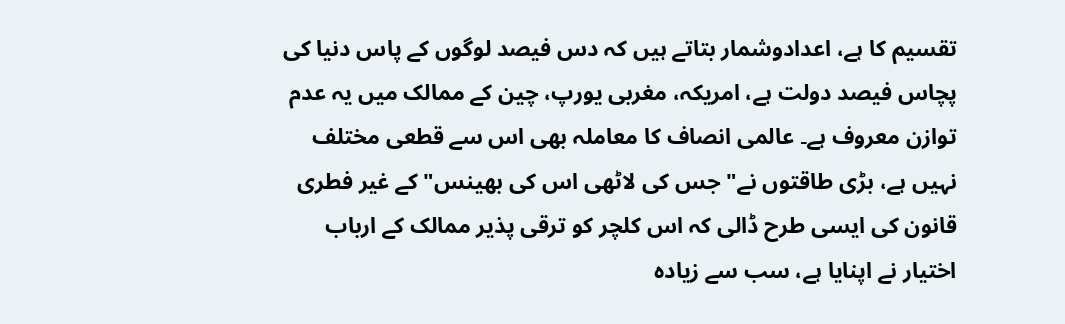تقسیم کا ہے، اعدادوشمار بتاتے ہیں کہ دس فیصد لوگوں کے پاس دنیا کی پچاس فیصد دولت ہے، امریکہ، مغربی یورپ، چین کے ممالک میں یہ عدم توازن معروف ہے۔ عالمی انصاف کا معاملہ بھی اس سے قطعی مختلف نہیں ہے، بڑی طاقتوں نے" جس کی لاٹھی اس کی بھینس" کے غیر فطری قانون کی ایسی طرح ڈالی کہ اس کلچر کو ترقی پذیر ممالک کے ارباب اختیار نے اپنایا ہے، سب سے زیادہ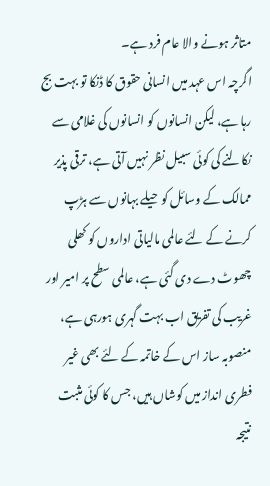متاثر ہونے والا عام فرد ہے۔
اگرچہ اس عہد میں انسانی حقوق کا ڈنکا تو بہت بج رہا ہے، لیکن انسانوں کو انسانوں کی غلامی سے نکالنے کی کوئی سبیل نظر نہیں آتی ہے، ترقی پذیر ممالک کے وسائل کو حیلے بہانوں سے ہڑپ کرنے کے لئے عالمی مالیاتی اداروں کو کھلی چھوٹ دے دی گئی ہے، عالمی سطح پر امیر اور غریب کی تفریق اب بہت گہری ہورہی ہے، منصوبہ ساز اس کے خاتمہ کے لئے بھی غیر فطری انداز میں کوشاں ہیں، جس کا کوئی مثبت نتیجہ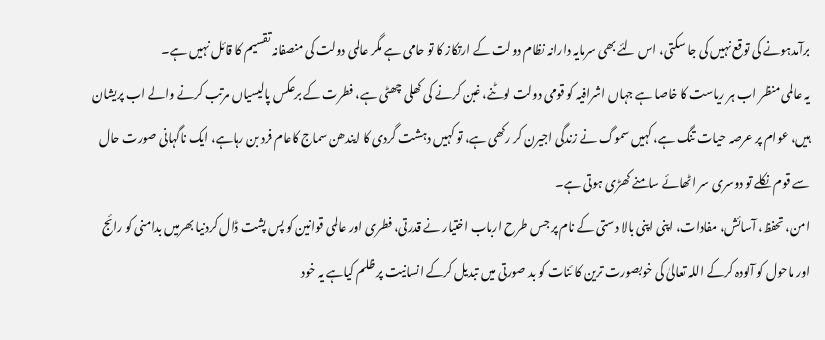برآمدہونے کی توقع نہیں کی جا سکتی، اس لئے بھی سرمایہ دارانہ نظام دولت کے ارتکاز کا تو حامی ہے مگر عالمی دولت کی منصفانہ تقسیم کا قائل نہیں ہے۔
یہ عالمی منظر اب ہر ریاست کا خاصا ہے جہاں اشرافیہ کو قومی دولت لوٹنے، غبن کرنے کی کھلی چھٹی ہے، فطرت کے برعکس پالیسیاں مرتب کرنے والے اب پریشان ہیں، عوام پر عرصہ حیات تنگ ہے، کہیں سموگ نے زندگی اجیرن کر رکھی ہے، تو کہیں دہشت گردی کا ایندھن سماج کاعام فرد بن رہاہے، ایک ناگہانی صورت حال سے قوم نکلے تو دوسری سر اٹھائے سامنے کھڑی ہوتی ہے۔
امن، تحفظ، آسائش، مفادات، اپنی اپنی بالا دستی کے نام پر جس طرح ارباب اختیار نے قدرتی، فطری اور عالمی قوانین کو پس پشت ڈال کردنیا بھرمیں بدامنی کو رائج اور ماحول کو آلودہ کرکے اللہ تعالیٰ کی خوبصورت ترین کا ئنات کو بد صورتی میں تبدیل کرکے انسانیت پر ظلم کیاہے یہ خود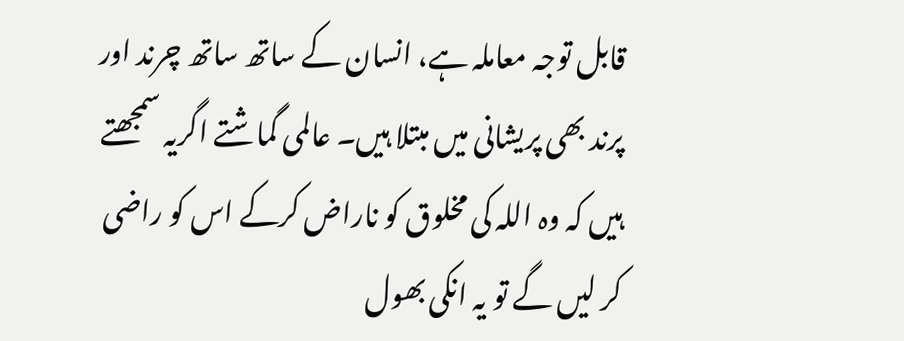قابل توجہ معاملہ ہے، انسان کے ساتھ ساتھ چرند اور پرند بھی پریشانی میں مبتلا ہیں۔ عالمی گماشتے اگریہ سمجھتے ہیں کہ وہ اللہ کی مخلوق کو ناراض کرکے اس کو راضی کر لیں گے تو یہ انکی بھول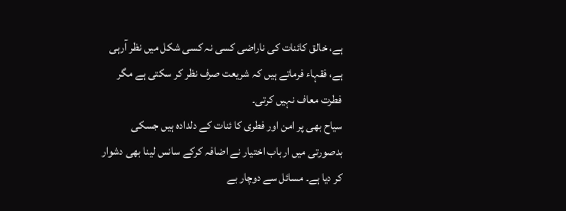ہے، خالق کائنات کی ناراضی کسی نہ کسی شکل میں نظر آرہی ہے، فقہاء فرماتے ہیں کہ شریعت صرف نظر کر سکتی ہے مگر فطرت معاف نہیں کرتی۔
سیاح بھی پر امن اور فطری کا ئنات کے دلدادہ ہیں جسکی بدصورتی میں ارباب اختیار نے اضافہ کرکے سانس لینا بھی دشوار کر دیا ہے۔ مسائل سے دوچار بے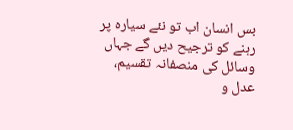بس انسان اب تو نئے سیارہ پر رہنے کو ترجیح دیں گے جہاں وسائل کی منصفانہ تقسیم، عدل و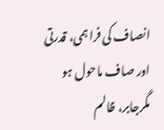انصاف کی فراہمی، قدرتی اور صاف ماحول ہو مگرجابر، ظالم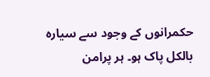حکمرانوں کے وجود سے سیارہ بالکل پاک ہو۔ ہر پرامن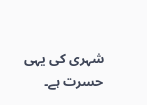شہری کی یہی حسرت ہے۔